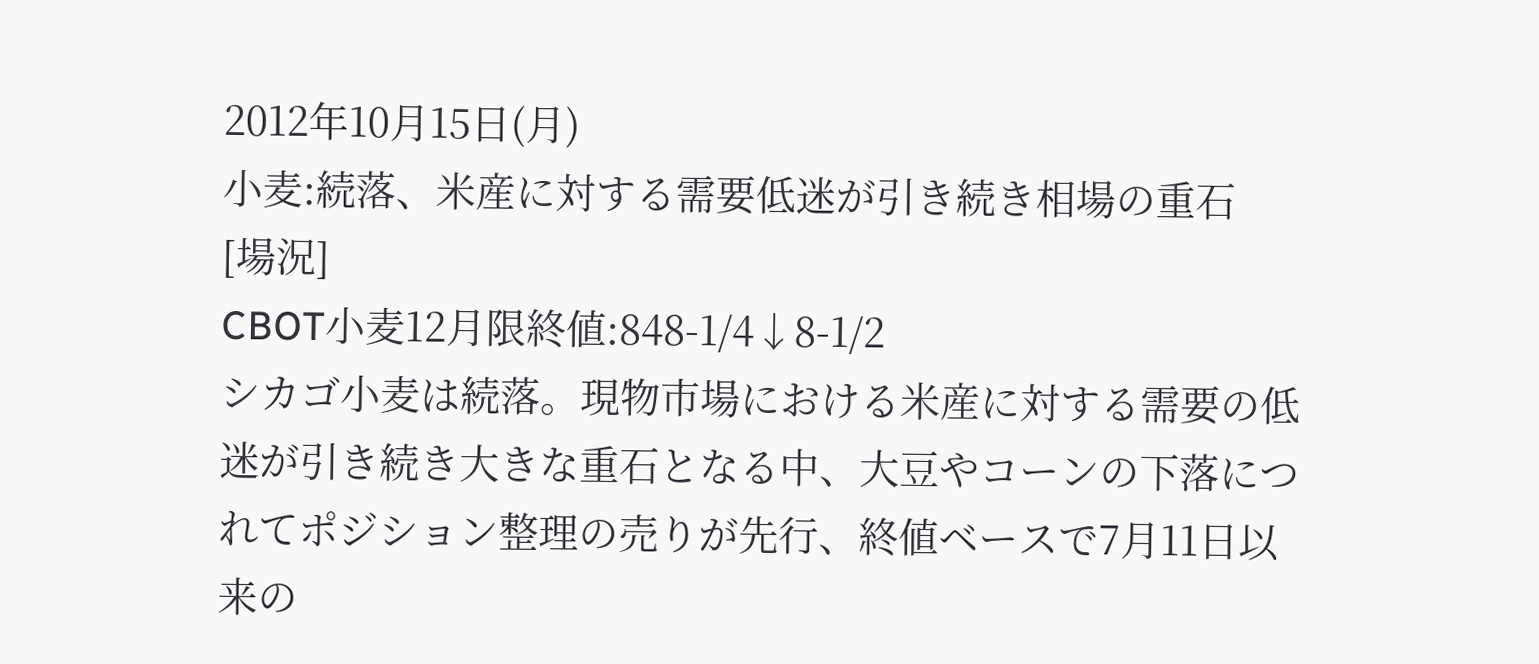2012年10月15日(月)
小麦:続落、米産に対する需要低迷が引き続き相場の重石
[場況]
CBOT小麦12月限終値:848-1/4↓8-1/2
シカゴ小麦は続落。現物市場における米産に対する需要の低迷が引き続き大きな重石となる中、大豆やコーンの下落につれてポジション整理の売りが先行、終値ベースで7月11日以来の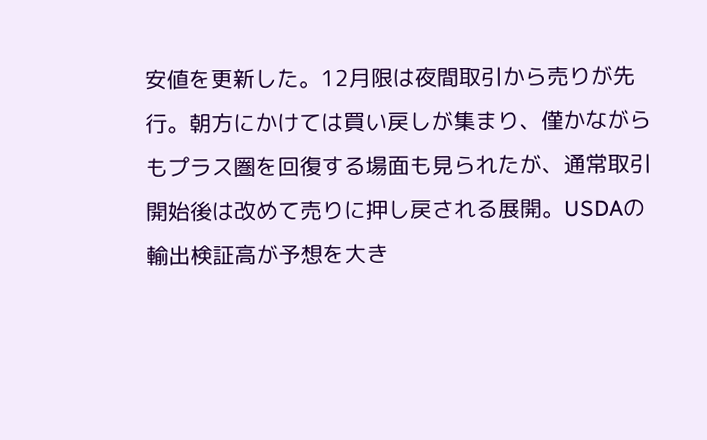安値を更新した。12月限は夜間取引から売りが先行。朝方にかけては買い戻しが集まり、僅かながらもプラス圏を回復する場面も見られたが、通常取引開始後は改めて売りに押し戻される展開。USDAの輸出検証高が予想を大き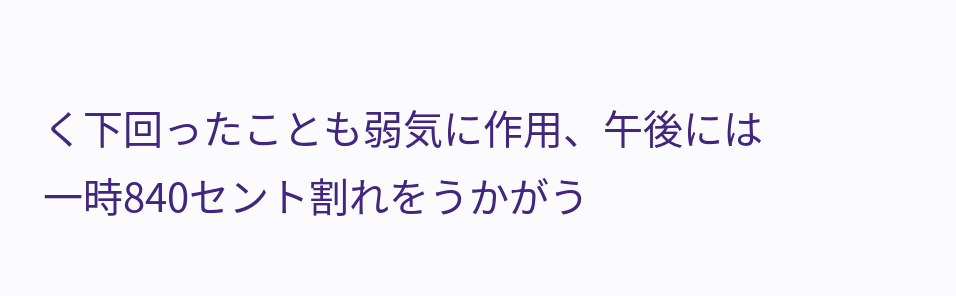く下回ったことも弱気に作用、午後には一時840セント割れをうかがう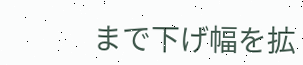まで下げ幅を拡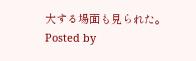大する場面も見られた。
Posted by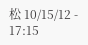松 10/15/12 - 17:15